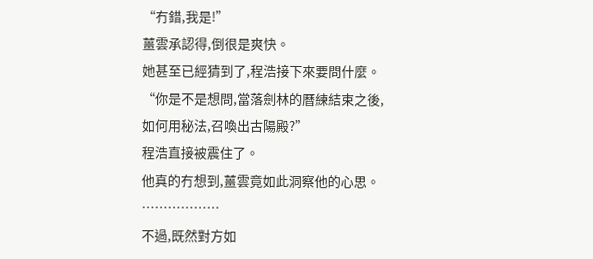“冇錯,我是!”
薑雲承認得,倒很是爽快。
她甚至已經猜到了,程浩接下來要問什麼。
“你是不是想問,當落劍林的曆練結束之後,如何用秘法,召喚出古陽殿?”
程浩直接被震住了。
他真的冇想到,薑雲竟如此洞察他的心思。
………………
不過,既然對方如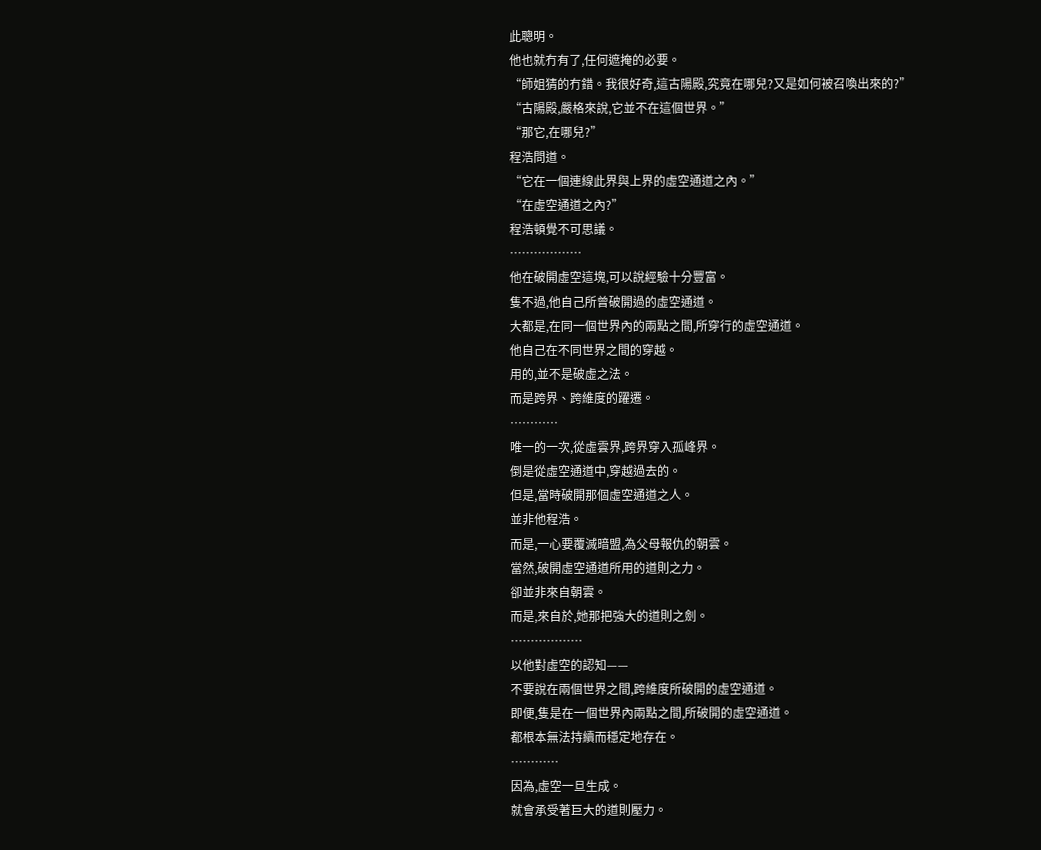此聰明。
他也就冇有了,任何遮掩的必要。
“師姐猜的冇錯。我很好奇,這古陽殿,究竟在哪兒?又是如何被召喚出來的?”
“古陽殿,嚴格來說,它並不在這個世界。”
“那它,在哪兒?”
程浩問道。
“它在一個連線此界與上界的虛空通道之內。”
“在虛空通道之內?”
程浩頓覺不可思議。
………………
他在破開虛空這塊,可以說經驗十分豐富。
隻不過,他自己所曾破開過的虛空通道。
大都是,在同一個世界內的兩點之間,所穿行的虛空通道。
他自己在不同世界之間的穿越。
用的,並不是破虛之法。
而是跨界、跨維度的躍遷。
…………
唯一的一次,從虛雲界,跨界穿入孤峰界。
倒是從虛空通道中,穿越過去的。
但是,當時破開那個虛空通道之人。
並非他程浩。
而是,一心要覆滅暗盟,為父母報仇的朝雲。
當然,破開虛空通道所用的道則之力。
卻並非來自朝雲。
而是,來自於,她那把強大的道則之劍。
………………
以他對虛空的認知——
不要說在兩個世界之間,跨維度所破開的虛空通道。
即便,隻是在一個世界內兩點之間,所破開的虛空通道。
都根本無法持續而穩定地存在。
…………
因為,虛空一旦生成。
就會承受著巨大的道則壓力。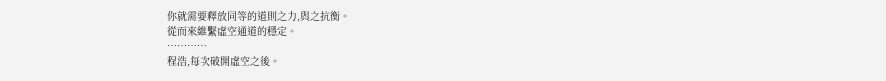你就需要釋放同等的道則之力,與之抗衡。
從而來維繫虛空通道的穩定。
…………
程浩,每次破開虛空之後。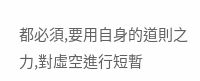都必須,要用自身的道則之力,對虛空進行短暫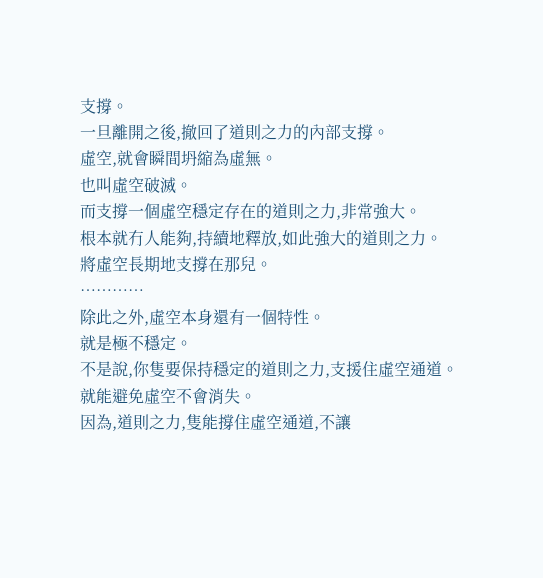支撐。
一旦離開之後,撤回了道則之力的內部支撐。
虛空,就會瞬間坍縮為虛無。
也叫虛空破滅。
而支撐一個虛空穩定存在的道則之力,非常強大。
根本就冇人能夠,持續地釋放,如此強大的道則之力。
將虛空長期地支撐在那兒。
…………
除此之外,虛空本身還有一個特性。
就是極不穩定。
不是說,你隻要保持穩定的道則之力,支援住虛空通道。
就能避免虛空不會消失。
因為,道則之力,隻能撐住虛空通道,不讓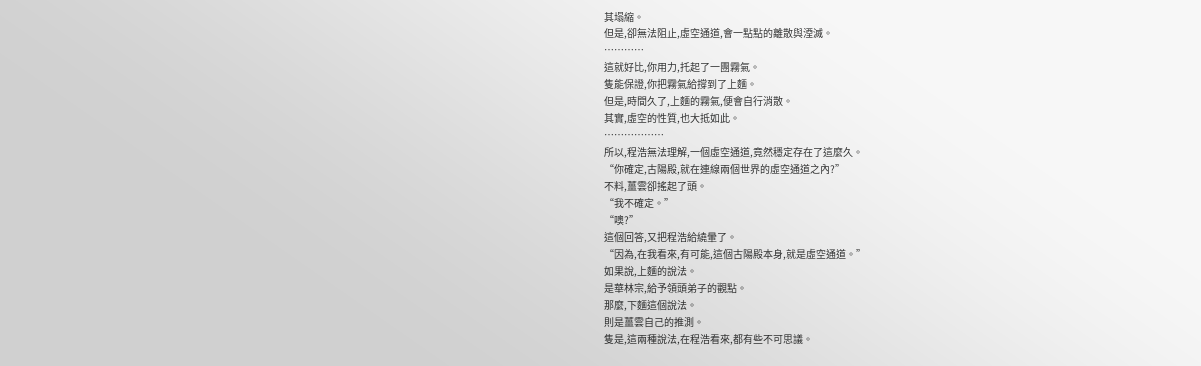其塌縮。
但是,卻無法阻止,虛空通道,會一點點的離散與湮滅。
…………
這就好比,你用力,托起了一團霧氣。
隻能保證,你把霧氣給撐到了上麵。
但是,時間久了,上麵的霧氣,便會自行消散。
其實,虛空的性質,也大抵如此。
………………
所以,程浩無法理解,一個虛空通道,竟然穩定存在了這麼久。
“你確定,古陽殿,就在連線兩個世界的虛空通道之內?”
不料,薑雲卻搖起了頭。
“我不確定。”
“噢?”
這個回答,又把程浩給繞暈了。
“因為,在我看來,有可能,這個古陽殿本身,就是虛空通道。”
如果說,上麵的說法。
是華林宗,給予領頭弟子的觀點。
那麼,下麵這個說法。
則是薑雲自己的推測。
隻是,這兩種說法,在程浩看來,都有些不可思議。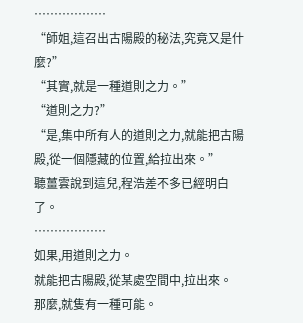………………
“師姐,這召出古陽殿的秘法,究竟又是什麼?”
“其實,就是一種道則之力。”
“道則之力?”
“是,集中所有人的道則之力,就能把古陽殿,從一個隱藏的位置,給拉出來。”
聽薑雲說到這兒,程浩差不多已經明白了。
………………
如果,用道則之力。
就能把古陽殿,從某處空間中,拉出來。
那麼,就隻有一種可能。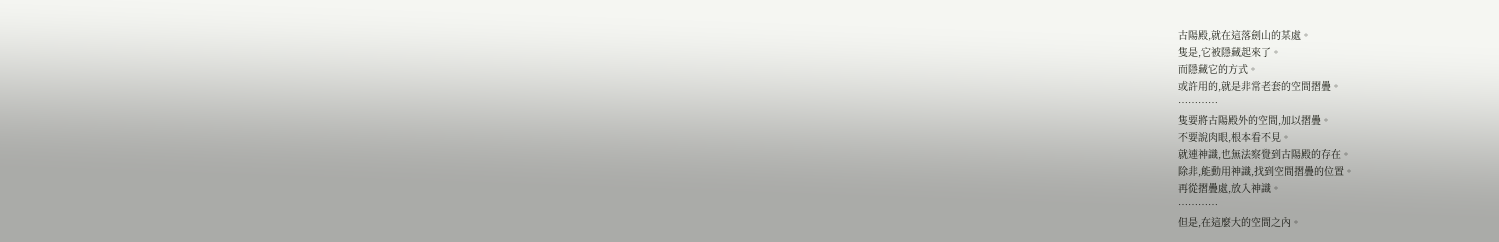古陽殿,就在這落劍山的某處。
隻是,它被隱藏起來了。
而隱藏它的方式。
或許用的,就是非常老套的空間摺疊。
…………
隻要將古陽殿外的空間,加以摺疊。
不要說肉眼,根本看不見。
就連神識,也無法察覺到古陽殿的存在。
除非,能動用神識,找到空間摺疊的位置。
再從摺疊處,放入神識。
…………
但是,在這麼大的空間之內。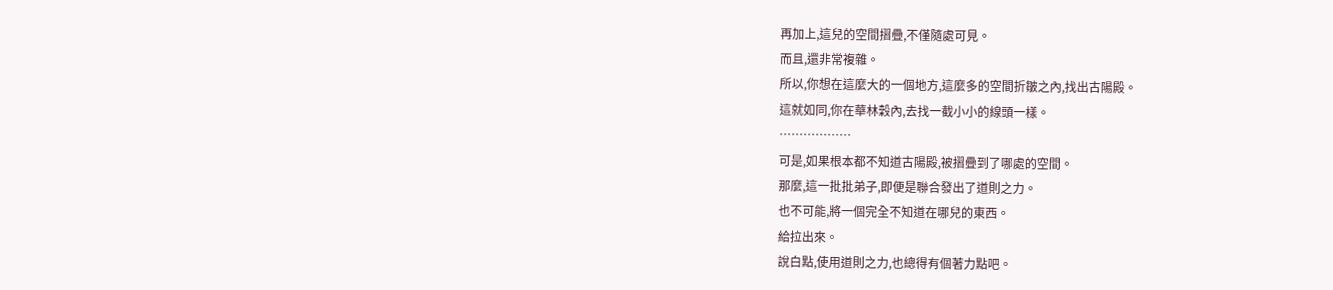再加上,這兒的空間摺疊,不僅隨處可見。
而且,還非常複雜。
所以,你想在這麼大的一個地方,這麼多的空間折皺之內,找出古陽殿。
這就如同,你在華林穀內,去找一截小小的線頭一樣。
………………
可是,如果根本都不知道古陽殿,被摺疊到了哪處的空間。
那麼,這一批批弟子,即便是聯合發出了道則之力。
也不可能,將一個完全不知道在哪兒的東西。
給拉出來。
說白點,使用道則之力,也總得有個著力點吧。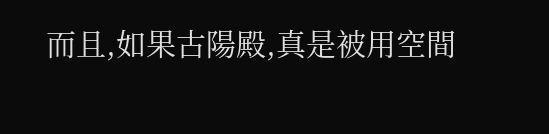而且,如果古陽殿,真是被用空間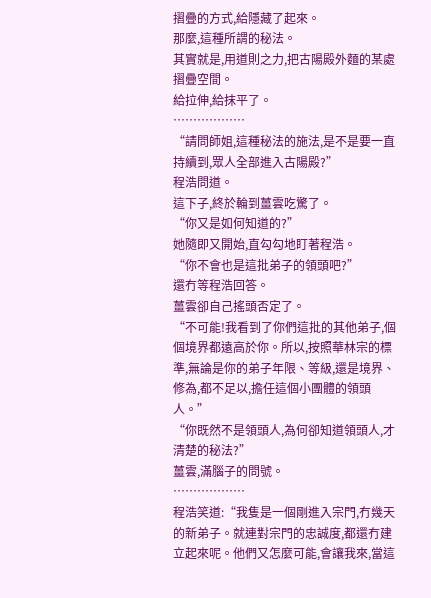摺疊的方式,給隱藏了起來。
那麼,這種所謂的秘法。
其實就是,用道則之力,把古陽殿外麵的某處摺疊空間。
給拉伸,給抹平了。
………………
“請問師姐,這種秘法的施法,是不是要一直持續到,眾人全部進入古陽殿?”
程浩問道。
這下子,終於輪到薑雲吃驚了。
“你又是如何知道的?”
她隨即又開始,直勾勾地盯著程浩。
“你不會也是這批弟子的領頭吧?”
還冇等程浩回答。
薑雲卻自己搖頭否定了。
“不可能!我看到了你們這批的其他弟子,個個境界都遠高於你。所以,按照華林宗的標準,無論是你的弟子年限、等級,還是境界、修為,都不足以,擔任這個小團體的領頭人。”
“你既然不是領頭人,為何卻知道領頭人,才清楚的秘法?”
薑雲,滿腦子的問號。
………………
程浩笑道:“我隻是一個剛進入宗門,冇幾天的新弟子。就連對宗門的忠誠度,都還冇建立起來呢。他們又怎麼可能,會讓我來,當這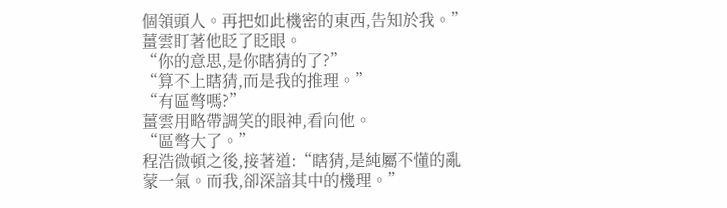個領頭人。再把如此機密的東西,告知於我。”
薑雲盯著他眨了眨眼。
“你的意思,是你瞎猜的了?”
“算不上瞎猜,而是我的推理。”
“有區彆嗎?”
薑雲用略帶調笑的眼神,看向他。
“區彆大了。”
程浩微頓之後,接著道:“瞎猜,是純屬不懂的亂蒙一氣。而我,卻深諳其中的機理。”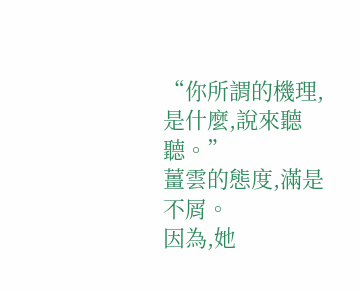“你所謂的機理,是什麼,說來聽聽。”
薑雲的態度,滿是不屑。
因為,她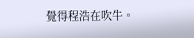覺得程浩在吹牛。